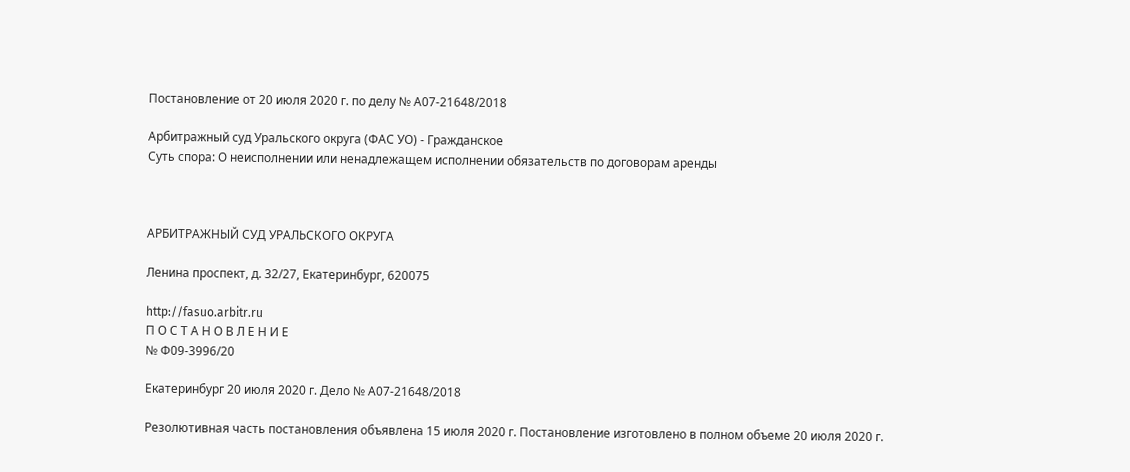Постановление от 20 июля 2020 г. по делу № А07-21648/2018

Арбитражный суд Уральского округа (ФАС УО) - Гражданское
Суть спора: О неисполнении или ненадлежащем исполнении обязательств по договорам аренды



АРБИТРАЖНЫЙ СУД УРАЛЬСКОГО ОКРУГА

Ленина проспект, д. 32/27, Екатеринбург, 620075

http://fasuo.arbitr.ru
П О С Т А Н О В Л Е Н И Е
№ Ф09-3996/20

Екатеринбург 20 июля 2020 г. Дело № А07-21648/2018

Резолютивная часть постановления объявлена 15 июля 2020 г. Постановление изготовлено в полном объеме 20 июля 2020 г.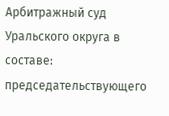Арбитражный суд Уральского округа в составе: председательствующего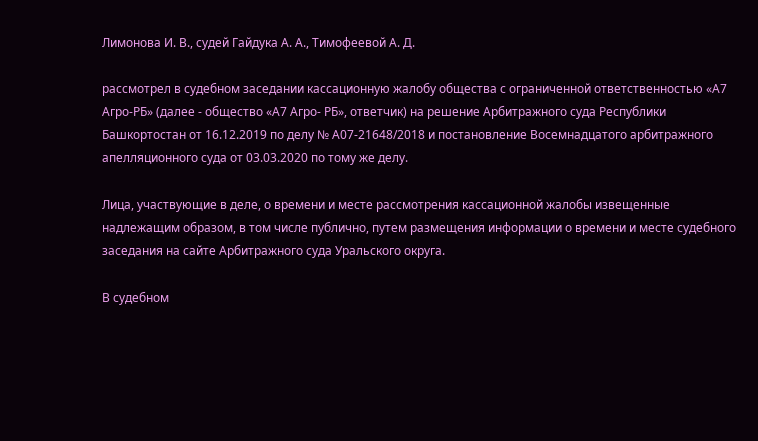Лимонова И. В., судей Гайдука А. А., Тимофеевой А. Д.

рассмотрел в судебном заседании кассационную жалобу общества с ограниченной ответственностью «А7 Агро-РБ» (далее - общество «А7 Агро- РБ», ответчик) на решение Арбитражного суда Республики Башкортостан от 16.12.2019 по делу № А07-21648/2018 и постановление Восемнадцатого арбитражного апелляционного суда от 03.03.2020 по тому же делу.

Лица, участвующие в деле, о времени и месте рассмотрения кассационной жалобы извещенные надлежащим образом, в том числе публично, путем размещения информации о времени и месте судебного заседания на сайте Арбитражного суда Уральского округа.

В судебном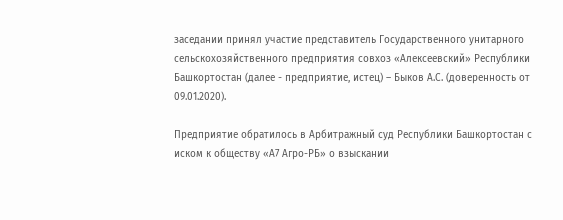заседании принял участие представитель Государственного унитарного сельскохозяйственного предприятия совхоз «Алексеевский» Республики Башкортостан (далее - предприятие, истец) – Быков А.С. (доверенность от 09.01.2020).

Предприятие обратилось в Арбитражный суд Республики Башкортостан с иском к обществу «А7 Агро-РБ» о взыскании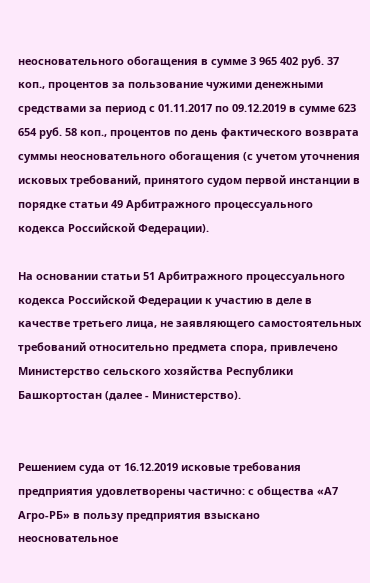неосновательного обогащения в сумме 3 965 402 руб. 37 коп., процентов за пользование чужими денежными средствами за период с 01.11.2017 по 09.12.2019 в сумме 623 654 руб. 58 коп., процентов по день фактического возврата суммы неосновательного обогащения (с учетом уточнения исковых требований, принятого судом первой инстанции в порядке статьи 49 Арбитражного процессуального кодекса Российской Федерации).

На основании статьи 51 Арбитражного процессуального кодекса Российской Федерации к участию в деле в качестве третьего лица, не заявляющего самостоятельных требований относительно предмета спора, привлечено Министерство сельского хозяйства Республики Башкортостан (далее - Министерство).


Решением суда от 16.12.2019 исковые требования предприятия удовлетворены частично: с общества «А7 Aгро-РБ» в пользу предприятия взыскано неосновательное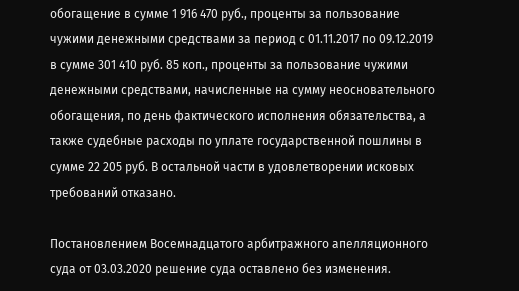обогащение в сумме 1 916 470 руб., проценты за пользование чужими денежными средствами за период с 01.11.2017 по 09.12.2019 в сумме 301 410 руб. 85 коп., проценты за пользование чужими денежными средствами, начисленные на сумму неосновательного обогащения, по день фактического исполнения обязательства, а также судебные расходы по уплате государственной пошлины в сумме 22 205 руб. В остальной части в удовлетворении исковых требований отказано.

Постановлением Восемнадцатого арбитражного апелляционного суда от 03.03.2020 решение суда оставлено без изменения.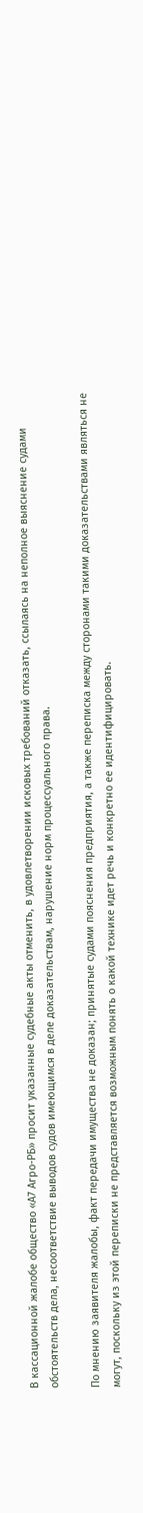В кассационной жалобе общество «А7 Агро-РБ» просит указанные судебные акты отменить, в удовлетворении исковых требований отказать, ссылаясь на неполное выяснение судами обстоятельств дела, несоответствие выводов судов имеющимся в деле доказательствам, нарушение норм процессуального права.

По мнению заявителя жалобы, факт передачи имущества не доказан; принятые судами пояснения предприятия, а также переписка между сторонами такими доказательствами являться не могут, поскольку из этой переписки не представляется возможным понять о какой технике идет речь и конкретно ее идентифицировать.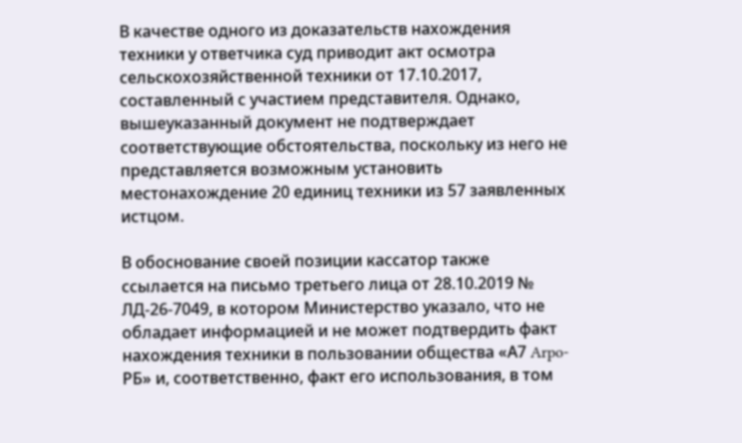В качестве одного из доказательств нахождения техники у ответчика суд приводит акт осмотра сельскохозяйственной техники от 17.10.2017, составленный с участием представителя. Однако, вышеуказанный документ не подтверждает соответствующие обстоятельства, поскольку из него не представляется возможным установить местонахождение 20 единиц техники из 57 заявленных истцом.

В обоснование своей позиции кассатор также ссылается на письмо третьего лица от 28.10.2019 № ЛД-26-7049, в котором Министерство указало, что не обладает информацией и не может подтвердить факт нахождения техники в пользовании общества «А7 Arpo-РБ» и, соответственно, факт его использования, в том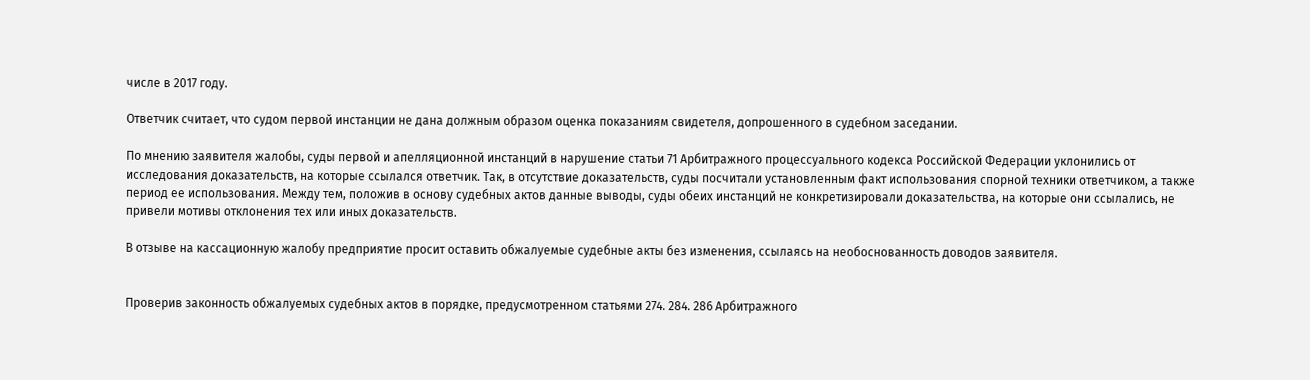числе в 2017 году.

Ответчик считает, что судом первой инстанции не дана должным образом оценка показаниям свидетеля, допрошенного в судебном заседании.

По мнению заявителя жалобы, суды первой и апелляционной инстанций в нарушение статьи 71 Арбитражного процессуального кодекса Российской Федерации уклонились от исследования доказательств, на которые ссылался ответчик. Так, в отсутствие доказательств, суды посчитали установленным факт использования спорной техники ответчиком, а также период ее использования. Между тем, положив в основу судебных актов данные выводы, суды обеих инстанций не конкретизировали доказательства, на которые они ссылались, не привели мотивы отклонения тех или иных доказательств.

В отзыве на кассационную жалобу предприятие просит оставить обжалуемые судебные акты без изменения, ссылаясь на необоснованность доводов заявителя.


Проверив законность обжалуемых судебных актов в порядке, предусмотренном статьями 274. 284. 286 Арбитражного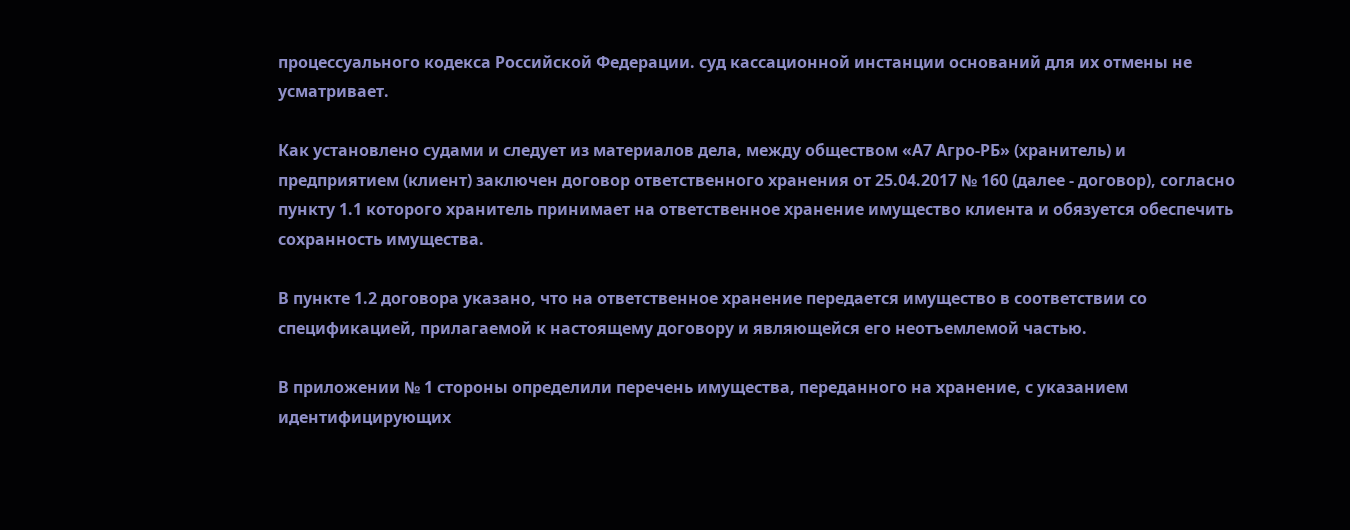процессуального кодекса Российской Федерации. суд кассационной инстанции оснований для их отмены не усматривает.

Как установлено судами и следует из материалов дела, между обществом «А7 Агро-РБ» (хранитель) и предприятием (клиент) заключен договор ответственного хранения от 25.04.2017 № 160 (далее - договор), согласно пункту 1.1 которого хранитель принимает на ответственное хранение имущество клиента и обязуется обеспечить сохранность имущества.

В пункте 1.2 договора указано, что на ответственное хранение передается имущество в соответствии со спецификацией, прилагаемой к настоящему договору и являющейся его неотъемлемой частью.

В приложении № 1 стороны определили перечень имущества, переданного на хранение, с указанием идентифицирующих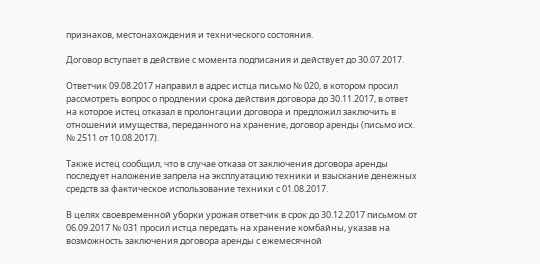признаков, местонахождения и технического состояния.

Договор вступает в действие с момента подписания и действует до 30.07.2017.

Ответчик 09.08.2017 направил в адрес истца письмо № 020, в котором просил рассмотреть вопрос о продлении срока действия договора до 30.11.2017, в ответ на которое истец отказал в пролонгации договора и предложил заключить в отношении имущества, переданного на хранение, договор аренды (письмо исх. № 2511 от 10.08.2017).

Также истец сообщил, что в случае отказа от заключения договора аренды последует наложение запрела на эксплуатацию техники и взыскание денежных средств за фактическое использование техники с 01.08.2017.

В целях своевременной уборки урожая ответчик в срок до 30.12.2017 письмом от 06.09.2017 № 031 просил истца передать на хранение комбайны, указав на возможность заключения договора аренды с ежемесячной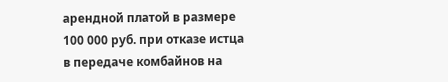арендной платой в размере 100 000 руб. при отказе истца в передаче комбайнов на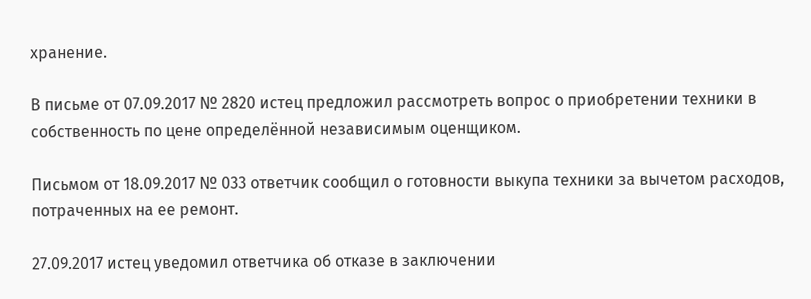хранение.

В письме от 07.09.2017 № 2820 истец предложил рассмотреть вопрос о приобретении техники в собственность по цене определённой независимым оценщиком.

Письмом от 18.09.2017 № 033 ответчик сообщил о готовности выкупа техники за вычетом расходов, потраченных на ее ремонт.

27.09.2017 истец уведомил ответчика об отказе в заключении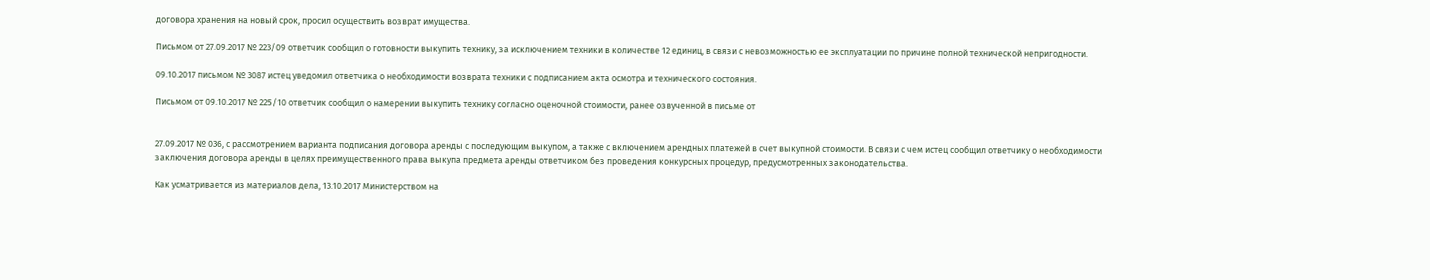договора хранения на новый срок, просил осуществить возврат имущества.

Письмом от 27.09.2017 № 223/09 ответчик сообщил о готовности выкупить технику, за исключением техники в количестве 12 единиц, в связи с невозможностью ее эксплуатации по причине полной технической непригодности.

09.10.2017 письмом № 3087 истец уведомил ответчика о необходимости возврата техники с подписанием акта осмотра и технического состояния.

Письмом от 09.10.2017 № 225/10 ответчик сообщил о намерении выкупить технику согласно оценочной стоимости, ранее озвученной в письме от


27.09.2017 № 036, с рассмотрением варианта подписания договора аренды с последующим выкупом, а также с включением арендных платежей в счет выкупной стоимости. В связи с чем истец сообщил ответчику о необходимости заключения договора аренды в целях преимущественного права выкупа предмета аренды ответчиком без проведения конкурсных процедур, предусмотренных законодательства.

Как усматривается из материалов дела, 13.10.2017 Министерством на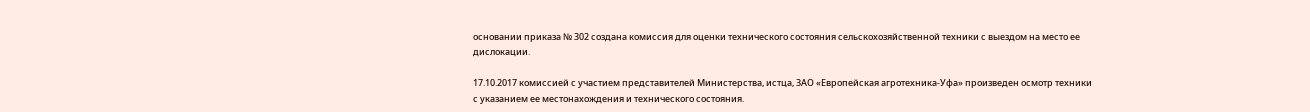основании приказа № 302 создана комиссия для оценки технического состояния сельскохозяйственной техники с выездом на место ее дислокации.

17.10.2017 комиссией с участием представителей Министерства, истца, ЗАО «Европейская агротехника-Уфа» произведен осмотр техники с указанием ее местонахождения и технического состояния.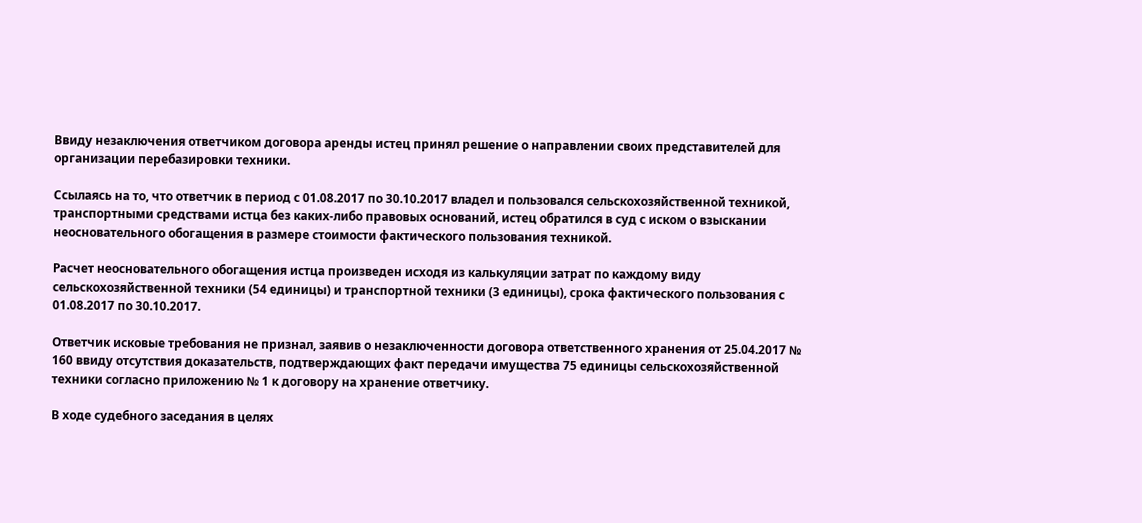Ввиду незаключения ответчиком договора аренды истец принял решение о направлении своих представителей для организации перебазировки техники.

Ссылаясь на то, что ответчик в период с 01.08.2017 по 30.10.2017 владел и пользовался сельскохозяйственной техникой, транспортными средствами истца без каких-либо правовых оснований, истец обратился в суд с иском о взыскании неосновательного обогащения в размере стоимости фактического пользования техникой.

Расчет неосновательного обогащения истца произведен исходя из калькуляции затрат по каждому виду сельскохозяйственной техники (54 единицы) и транспортной техники (3 единицы), срока фактического пользования с 01.08.2017 по 30.10.2017.

Ответчик исковые требования не признал, заявив о незаключенности договора ответственного хранения от 25.04.2017 № 160 ввиду отсутствия доказательств, подтверждающих факт передачи имущества 75 единицы сельскохозяйственной техники согласно приложению № 1 к договору на хранение ответчику.

В ходе судебного заседания в целях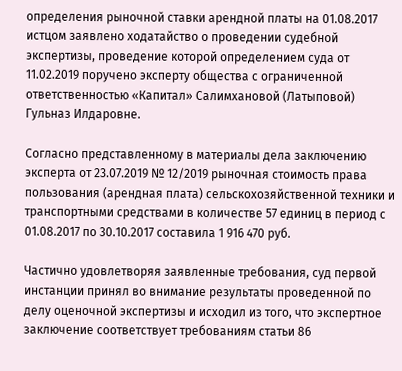определения рыночной ставки арендной платы на 01.08.2017 истцом заявлено ходатайство о проведении судебной экспертизы, проведение которой определением суда от 11.02.2019 поручено эксперту общества с ограниченной ответственностью «Капитал» Салимхановой (Латыповой) Гульназ Илдаровне.

Согласно представленному в материалы дела заключению эксперта от 23.07.2019 № 12/2019 рыночная стоимость права пользования (арендная плата) сельскохозяйственной техники и транспортными средствами в количестве 57 единиц в период с 01.08.2017 по 30.10.2017 составила 1 916 470 руб.

Частично удовлетворяя заявленные требования, суд первой инстанции принял во внимание результаты проведенной по делу оценочной экспертизы и исходил из того, что экспертное заключение соответствует требованиям статьи 86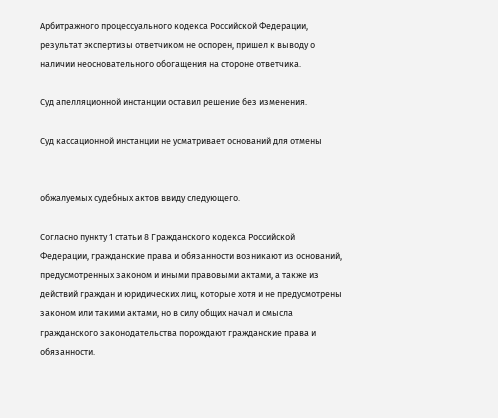Арбитражного процессуального кодекса Российской Федерации, результат экспертизы ответчиком не оспорен, пришел к выводу о наличии неосновательного обогащения на стороне ответчика.

Суд апелляционной инстанции оставил решение без изменения.

Суд кассационной инстанции не усматривает оснований для отмены


обжалуемых судебных актов ввиду следующего.

Согласно пункту 1 статьи 8 Гражданского кодекса Российской Федерации, гражданские права и обязанности возникают из оснований, предусмотренных законом и иными правовыми актами, а также из действий граждан и юридических лиц, которые хотя и не предусмотрены законом или такими актами, но в силу общих начал и смысла гражданского законодательства порождают гражданские права и обязанности.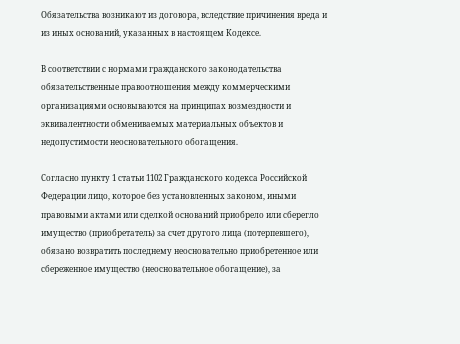Обязательства возникают из договора, вследствие причинения вреда и из иных оснований, указанных в настоящем Кодексе.

В соответствии с нормами гражданского законодательства обязательственные правоотношения между коммерческими организациями основываются на принципах возмездности и эквивалентности обмениваемых материальных объектов и недопустимости неосновательного обогащения.

Согласно пункту 1 статьи 1102 Гражданского кодекса Российской Федерации лицо, которое без установленных законом, иными правовыми актами или сделкой оснований приобрело или сберегло имущество (приобретатель) за счет другого лица (потерпевшего), обязано возвратить последнему неосновательно приобретенное или сбереженное имущество (неосновательное обогащение), за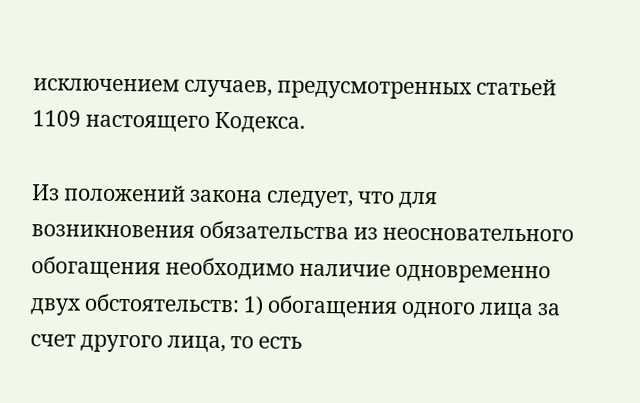исключением случаев, предусмотренных статьей 1109 настоящего Кодекса.

Из положений закона следует, что для возникновения обязательства из неосновательного обогащения необходимо наличие одновременно двух обстоятельств: 1) обогащения одного лица за счет другого лица, то есть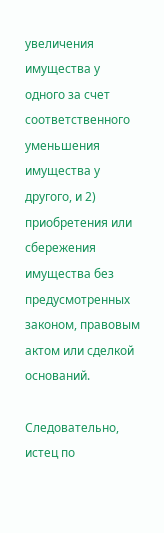увеличения имущества у одного за счет соответственного уменьшения имущества у другого, и 2) приобретения или сбережения имущества без предусмотренных законом, правовым актом или сделкой оснований.

Следовательно, истец по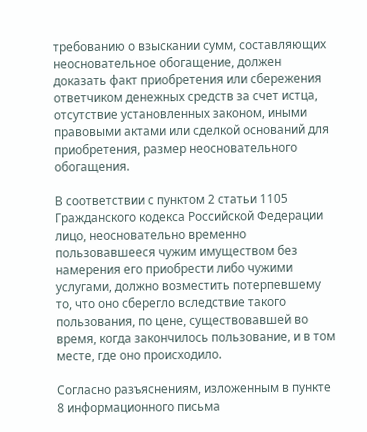требованию о взыскании сумм, составляющих неосновательное обогащение, должен доказать факт приобретения или сбережения ответчиком денежных средств за счет истца, отсутствие установленных законом, иными правовыми актами или сделкой оснований для приобретения, размер неосновательного обогащения.

В соответствии с пунктом 2 статьи 1105 Гражданского кодекса Российской Федерации лицо, неосновательно временно пользовавшееся чужим имуществом без намерения его приобрести либо чужими услугами, должно возместить потерпевшему то, что оно сберегло вследствие такого пользования, по цене, существовавшей во время, когда закончилось пользование, и в том месте, где оно происходило.

Согласно разъяснениям, изложенным в пункте 8 информационного письма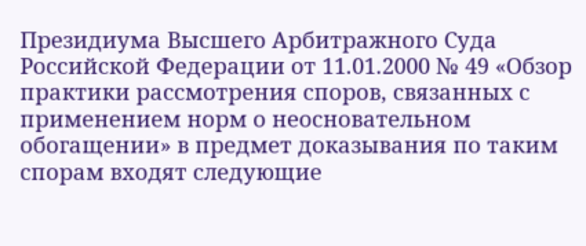Президиума Высшего Арбитражного Суда Российской Федерации от 11.01.2000 № 49 «Обзор практики рассмотрения споров, связанных с применением норм о неосновательном обогащении» в предмет доказывания по таким спорам входят следующие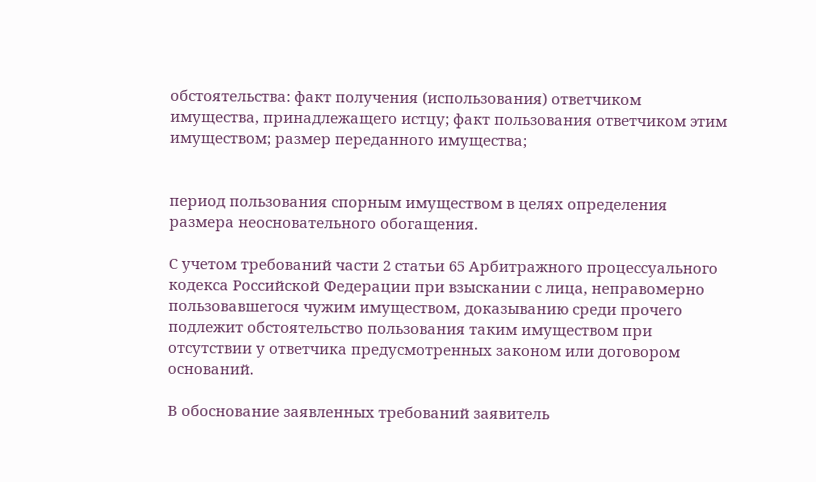обстоятельства: факт получения (использования) ответчиком имущества, принадлежащего истцу; факт пользования ответчиком этим имуществом; размер переданного имущества;


период пользования спорным имуществом в целях определения размера неосновательного обогащения.

С учетом требований части 2 статьи 65 Арбитражного процессуального кодекса Российской Федерации при взыскании с лица, неправомерно пользовавшегося чужим имуществом, доказыванию среди прочего подлежит обстоятельство пользования таким имуществом при отсутствии у ответчика предусмотренных законом или договором оснований.

В обоснование заявленных требований заявитель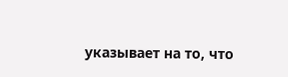указывает на то, что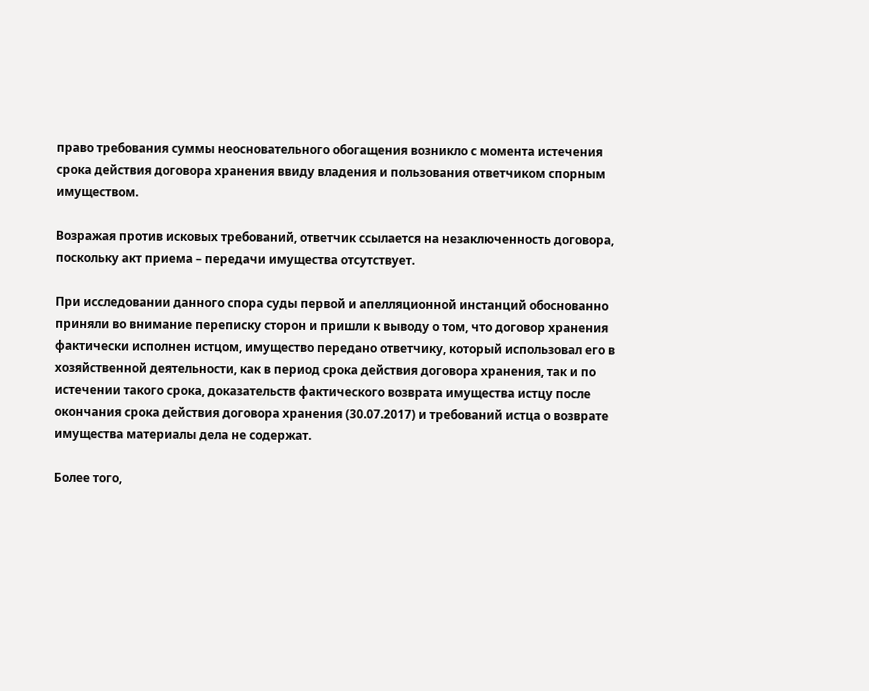право требования суммы неосновательного обогащения возникло с момента истечения срока действия договора хранения ввиду владения и пользования ответчиком спорным имуществом.

Возражая против исковых требований, ответчик ссылается на незаключенность договора, поскольку акт приема – передачи имущества отсутствует.

При исследовании данного спора суды первой и апелляционной инстанций обоснованно приняли во внимание переписку сторон и пришли к выводу о том, что договор хранения фактически исполнен истцом, имущество передано ответчику, который использовал его в хозяйственной деятельности, как в период срока действия договора хранения, так и по истечении такого срока, доказательств фактического возврата имущества истцу после окончания срока действия договора хранения (30.07.2017) и требований истца о возврате имущества материалы дела не содержат.

Более того,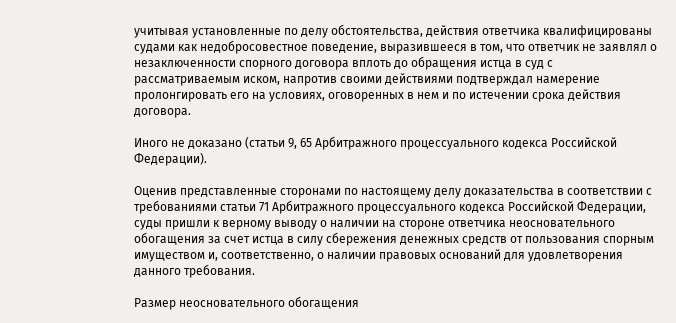учитывая установленные по делу обстоятельства, действия ответчика квалифицированы судами как недобросовестное поведение, выразившееся в том, что ответчик не заявлял о незаключенности спорного договора вплоть до обращения истца в суд с рассматриваемым иском, напротив своими действиями подтверждал намерение пролонгировать его на условиях, оговоренных в нем и по истечении срока действия договора.

Иного не доказано (статьи 9, 65 Арбитражного процессуального кодекса Российской Федерации).

Оценив представленные сторонами по настоящему делу доказательства в соответствии с требованиями статьи 71 Арбитражного процессуального кодекса Российской Федерации, суды пришли к верному выводу о наличии на стороне ответчика неосновательного обогащения за счет истца в силу сбережения денежных средств от пользования спорным имуществом и, соответственно, о наличии правовых оснований для удовлетворения данного требования.

Размер неосновательного обогащения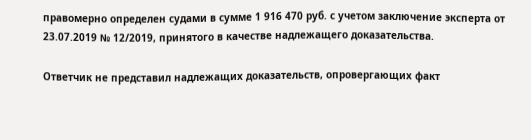правомерно определен судами в сумме 1 916 470 руб. с учетом заключение эксперта от 23.07.2019 № 12/2019, принятого в качестве надлежащего доказательства.

Ответчик не представил надлежащих доказательств, опровергающих факт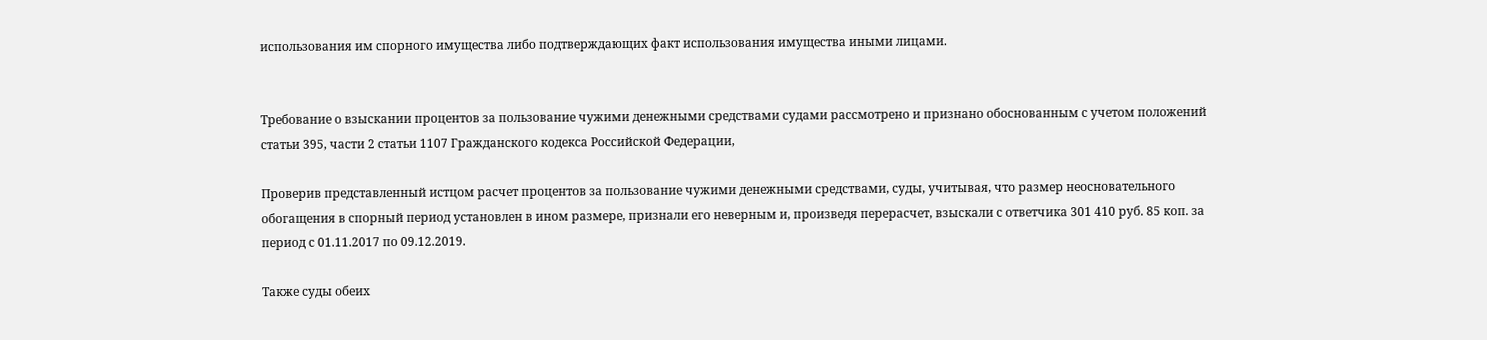использования им спорного имущества либо подтверждающих факт использования имущества иными лицами.


Требование о взыскании процентов за пользование чужими денежными средствами судами рассмотрено и признано обоснованным с учетом положений статьи 395, части 2 статьи 1107 Гражданского кодекса Российской Федерации,

Проверив представленный истцом расчет процентов за пользование чужими денежными средствами, суды, учитывая, что размер неосновательного обогащения в спорный период установлен в ином размере, признали его неверным и, произведя перерасчет, взыскали с ответчика 301 410 руб. 85 коп. за период с 01.11.2017 по 09.12.2019.

Также суды обеих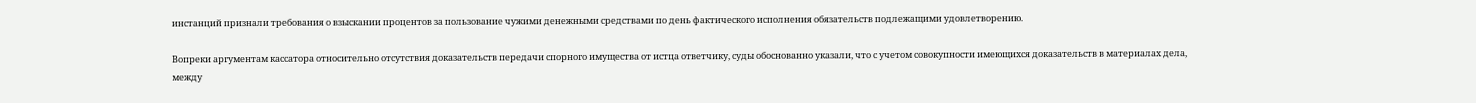инстанций признали требования о взыскании процентов за пользование чужими денежными средствами по день фактического исполнения обязательств подлежащими удовлетворению.

Вопреки аргументам кассатора относительно отсутствия доказательств передачи спорного имущества от истца ответчику, суды обоснованно указали, что с учетом совокупности имеющихся доказательств в материалах дела, между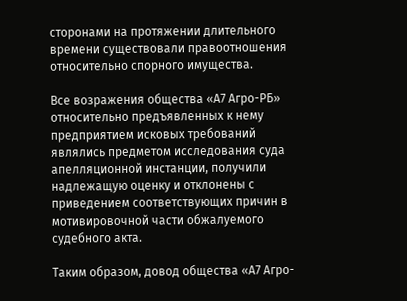сторонами на протяжении длительного времени существовали правоотношения относительно спорного имущества.

Все возражения общества «А7 Агро-РБ» относительно предъявленных к нему предприятием исковых требований являлись предметом исследования суда апелляционной инстанции, получили надлежащую оценку и отклонены с приведением соответствующих причин в мотивировочной части обжалуемого судебного акта.

Таким образом, довод общества «А7 Агро-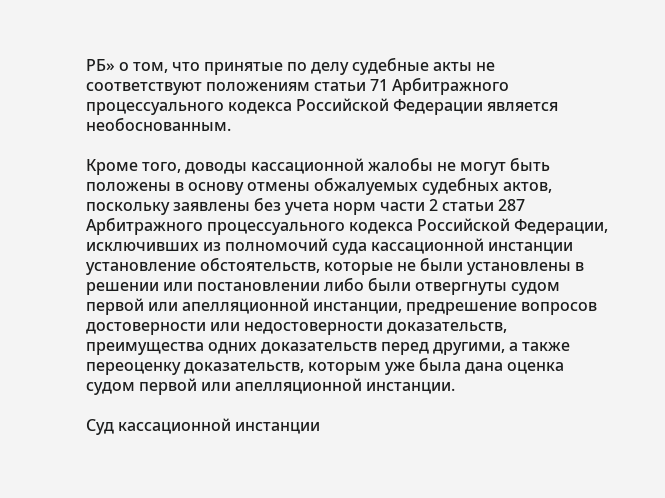РБ» о том, что принятые по делу судебные акты не соответствуют положениям статьи 71 Арбитражного процессуального кодекса Российской Федерации является необоснованным.

Кроме того, доводы кассационной жалобы не могут быть положены в основу отмены обжалуемых судебных актов, поскольку заявлены без учета норм части 2 статьи 287 Арбитражного процессуального кодекса Российской Федерации, исключивших из полномочий суда кассационной инстанции установление обстоятельств, которые не были установлены в решении или постановлении либо были отвергнуты судом первой или апелляционной инстанции, предрешение вопросов достоверности или недостоверности доказательств, преимущества одних доказательств перед другими, а также переоценку доказательств, которым уже была дана оценка судом первой или апелляционной инстанции.

Суд кассационной инстанции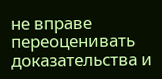не вправе переоценивать доказательства и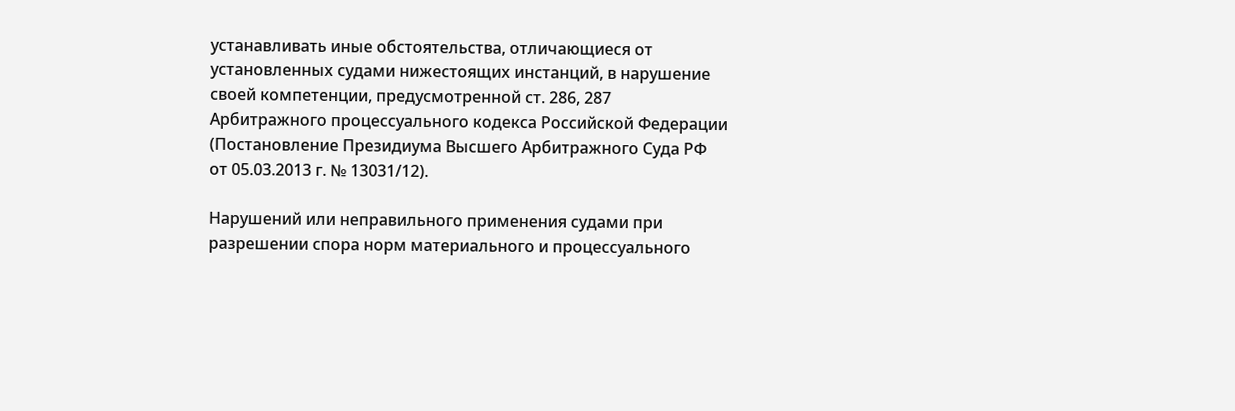устанавливать иные обстоятельства, отличающиеся от установленных судами нижестоящих инстанций, в нарушение своей компетенции, предусмотренной ст. 286, 287 Арбитражного процессуального кодекса Российской Федерации (Постановление Президиума Высшего Арбитражного Суда РФ от 05.03.2013 г. № 13031/12).

Нарушений или неправильного применения судами при разрешении спора норм материального и процессуального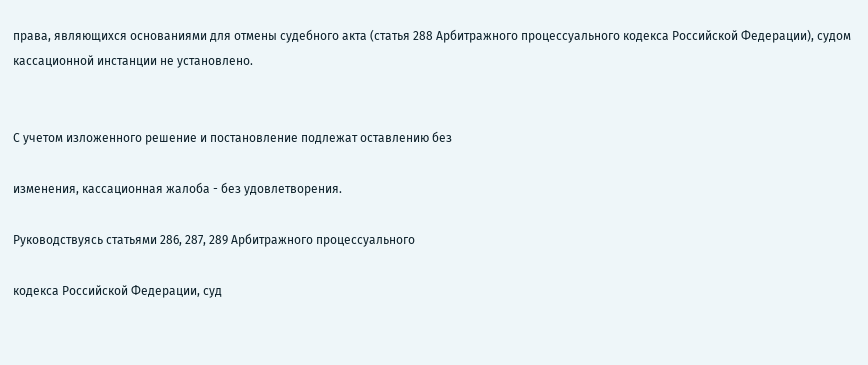права, являющихся основаниями для отмены судебного акта (статья 288 Арбитражного процессуального кодекса Российской Федерации), судом кассационной инстанции не установлено.


С учетом изложенного решение и постановление подлежат оставлению без

изменения, кассационная жалоба - без удовлетворения.

Руководствуясь статьями 286, 287, 289 Арбитражного процессуального

кодекса Российской Федерации, суд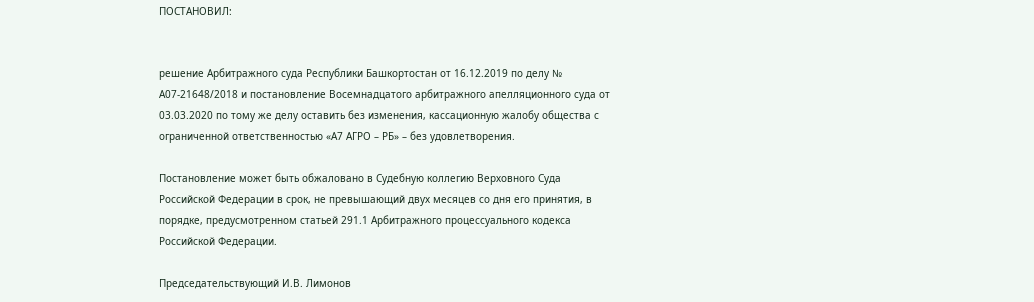ПОСТАНОВИЛ:


решение Арбитражного суда Республики Башкортостан от 16.12.2019 по делу № А07-21648/2018 и постановление Восемнадцатого арбитражного апелляционного суда от 03.03.2020 по тому же делу оставить без изменения, кассационную жалобу общества с ограниченной ответственностью «А7 АГРО – РБ» – без удовлетворения.

Постановление может быть обжаловано в Судебную коллегию Верховного Суда Российской Федерации в срок, не превышающий двух месяцев со дня его принятия, в порядке, предусмотренном статьей 291.1 Арбитражного процессуального кодекса Российской Федерации.

Председательствующий И.В. Лимонов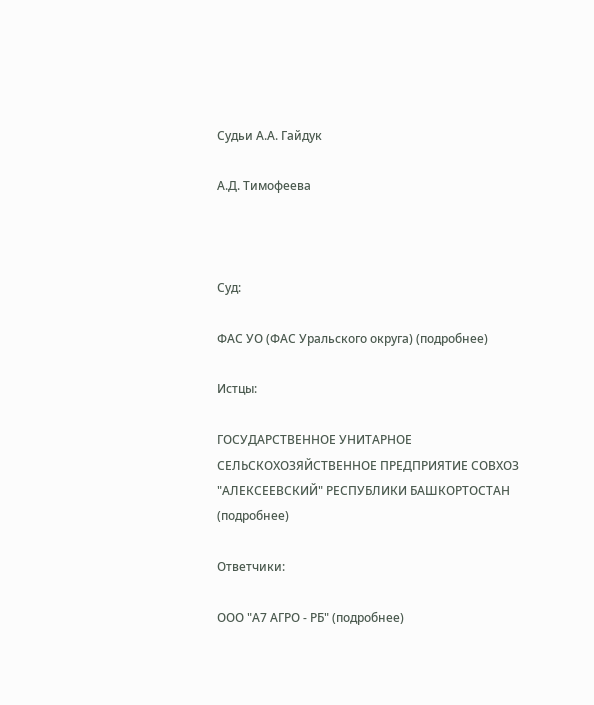Судьи А.А. Гайдук

А.Д. Тимофеева



Суд:

ФАС УО (ФАС Уральского округа) (подробнее)

Истцы:

ГОСУДАРСТВЕННОЕ УНИТАРНОЕ СЕЛЬСКОХОЗЯЙСТВЕННОЕ ПРЕДПРИЯТИЕ СОВХОЗ "АЛЕКСЕЕВСКИЙ" РЕСПУБЛИКИ БАШКОРТОСТАН (подробнее)

Ответчики:

ООО "А7 АГРО - РБ" (подробнее)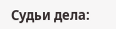Судьи дела: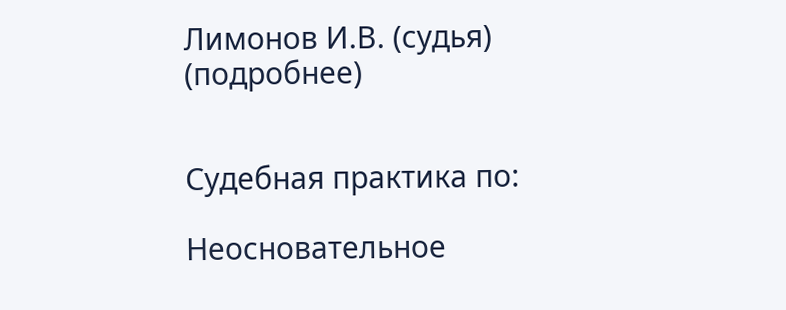Лимонов И.В. (судья) (подробнее)


Судебная практика по:

Неосновательное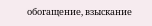обогащение, взыскание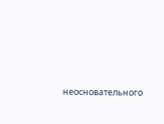неосновательного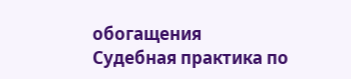обогащения
Судебная практика по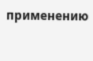применению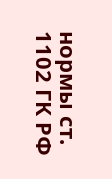нормы ст. 1102 ГК РФ